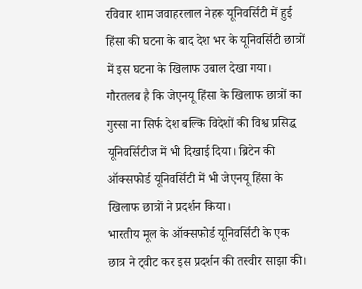रविवार शाम जवाहरलाल नेहरू यूनिवर्सिटी में हुई हिंसा की घटना के बाद देश भर के यूनिवर्सिटी छात्रों में इस घटना के खिलाफ उबाल देखा गया। गौरतलब है कि जेएनयू हिंसा के खिलाफ छात्रों का गुस्सा ना सिर्फ देश बल्कि विदेशों की विश्व प्रसिद्ध यूनिवर्सिटीज में भी दिखाई दिया। ब्रिटेन की ऑक्सफोर्ड यूनिवर्सिटी में भी जेएनयू हिंसा के खिलाफ छात्रों ने प्रदर्शन किया।
भारतीय मूल के ऑक्सफोर्ड यूनिवर्सिटी के एक छात्र ने ट्वीट कर इस प्रदर्शन की तस्वीर साझा की।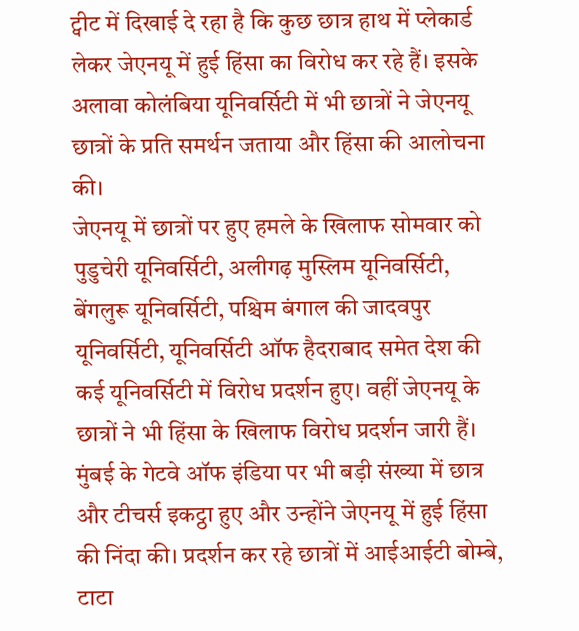ट्वीट में दिखाई दे रहा है कि कुछ छात्र हाथ में प्लेकार्ड लेकर जेएनयू में हुई हिंसा का विरोध कर रहे हैं। इसके अलावा कोलंबिया यूनिवर्सिटी में भी छात्रों ने जेएनयू छात्रों के प्रति समर्थन जताया और हिंसा की आलोचना की।
जेएनयू में छात्रों पर हुए हमले के खिलाफ सोमवार को पुडुचेरी यूनिवर्सिटी, अलीगढ़ मुस्लिम यूनिवर्सिटी, बेंगलुरू यूनिवर्सिटी, पश्चिम बंगाल की जादवपुर यूनिवर्सिटी, यूनिवर्सिटी ऑफ हैदराबाद समेत देश की कई यूनिवर्सिटी में विरोध प्रदर्शन हुए। वहीं जेएनयू के छात्रों ने भी हिंसा के खिलाफ विरोध प्रदर्शन जारी हैं।
मुंबई के गेटवे ऑफ इंडिया पर भी बड़ी संख्या में छात्र और टीचर्स इकट्ठा हुए और उन्होंने जेएनयू में हुई हिंसा की निंदा की। प्रदर्शन कर रहे छात्रों में आईआईटी बोम्बे, टाटा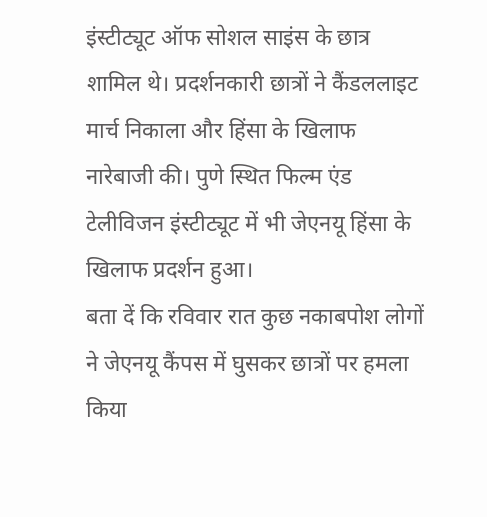इंस्टीट्यूट ऑफ सोशल साइंस के छात्र शामिल थे। प्रदर्शनकारी छात्रों ने कैंडललाइट मार्च निकाला और हिंसा के खिलाफ नारेबाजी की। पुणे स्थित फिल्म एंड टेलीविजन इंस्टीट्यूट में भी जेएनयू हिंसा के खिलाफ प्रदर्शन हुआ।
बता दें कि रविवार रात कुछ नकाबपोश लोगों ने जेएनयू कैंपस में घुसकर छात्रों पर हमला किया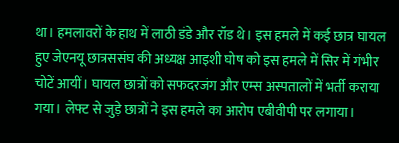था। हमलावरों के हाथ में लाठी डंडे और रॉड थे। इस हमले में कई छात्र घायल हुए जेएनयू छात्रससंघ की अध्यक्ष आइशी घोष को इस हमले में सिर में गंभीर चोटें आयीं। घायल छात्रों को सफदरजंग और एम्स अस्पतालों में भर्ती कराया गया। लेफ्ट से जुड़े छात्रों ने इस हमले का आरोप एबीवीपी पर लगाया।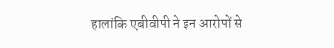हालांकि एबीवीपी ने इन आरोपों से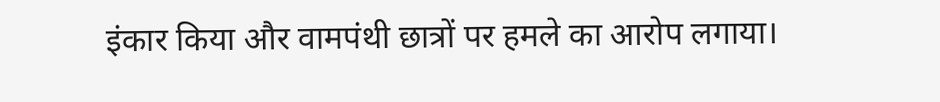इंकार किया और वामपंथी छात्रों पर हमले का आरोप लगाया।